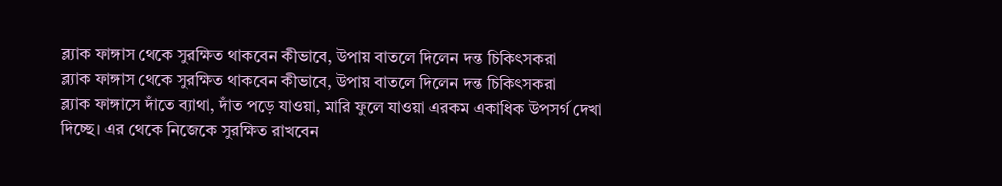ব্ল্যাক ফাঙ্গাস থেকে সুরক্ষিত থাকবেন কীভাবে, উপায় বাতলে দিলেন দন্ত চিকিৎসকরা
ব্ল্যাক ফাঙ্গাস থেকে সুরক্ষিত থাকবেন কীভাবে, উপায় বাতলে দিলেন দন্ত চিকিৎসকরা
ব্ল্যাক ফাঙ্গাসে দাঁতে ব্যাথা, দাঁত পড়ে যাওয়া, মারি ফুলে যাওয়া এরকম একাধিক উপসর্গ দেখা দিচ্ছে। এর থেকে নিজেকে সুরক্ষিত রাখবেন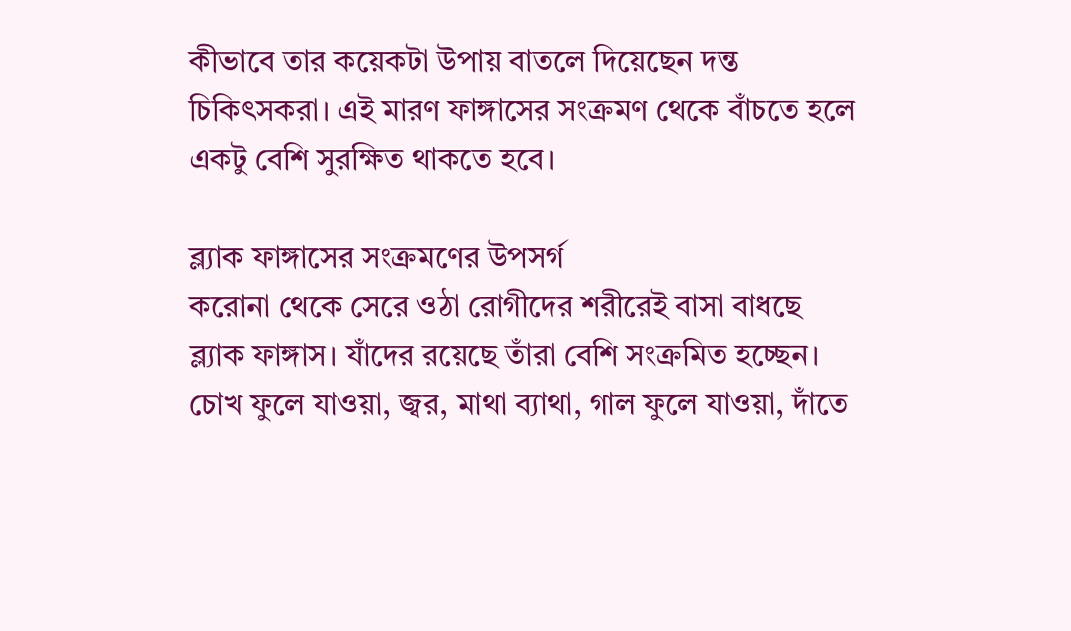কীভাবে তার কয়েকটা উপায় বাতলে দিয়েছেন দন্ত চিকিৎসকরা। এই মারণ ফাঙ্গাসের সংক্রমণ থেকে বাঁচতে হলে একটু বেশি সুরক্ষিত থাকতে হবে।

ব্ল্যাক ফাঙ্গাসের সংক্রমণের উপসর্গ
করোনা থেকে সেরে ওঠা রোগীদের শরীরেই বাসা বাধছে ব্ল্যাক ফাঙ্গাস। যাঁদের রয়েছে তাঁরা বেশি সংক্রমিত হচ্ছেন। চোখ ফুলে যাওয়া, জ্বর, মাথা ব্যাথা, গাল ফুলে যাওয়া, দাঁতে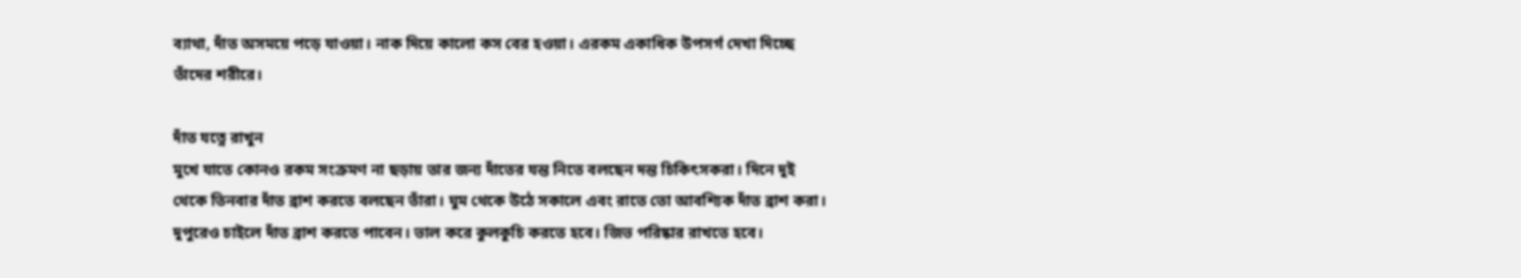ব্যাথা, দাঁত অসময়ে পড়ে যাওয়া। নাক দিয়ে কালো কস বের হওয়া। এরকম একাধিক উপসর্গ দেখা দিচ্ছে তাঁদের শরীরে।

দাঁত যত্নে রাখুন
মুখে যাতে কোনও রকম সংক্রমণ না ছড়ায় তার জন্য দাঁতের যন্ত নিতে বলছেন দন্ত চিকিৎসকরা। দিনে দুই থেকে তিনবার দাঁত ব্রাশ করতে বলছেন তাঁরা। ঘুম থেকে উঠে সকালে এবং রাতে তো আবশ্যিক দাঁত ব্রাশ করা। দুপুরেও চাইলে দাঁত ব্রাশ করতে পাবেন। ভাল করে কুলকুচি করতে হবে। জিভ পরিষ্কার রাখতে হবে।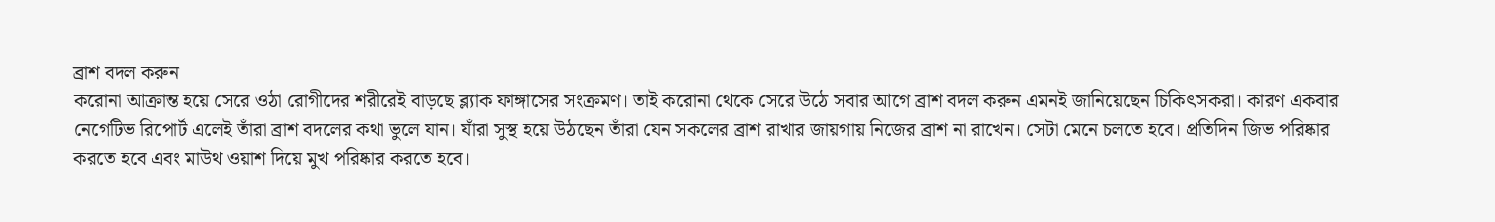ব্রাশ বদল করুন
করোনা আক্রান্ত হয়ে সেরে ওঠা রোগীদের শরীরেই বাড়ছে ব্ল্যাক ফাঙ্গাসের সংক্রমণ। তাই করোনা থেকে সেরে উঠে সবার আগে ব্রাশ বদল করুন এমনই জানিয়েছেন চিকিৎসকরা। কারণ একবার নেগেটিভ রিপোর্ট এলেই তাঁরা ব্রাশ বদলের কথা ভুলে যান। যাঁরা সুস্থ হয়ে উঠছেন তাঁরা যেন সকলের ব্রাশ রাখার জায়গায় নিজের ব্রাশ না রাখেন। সেটা মেনে চলতে হবে। প্রতিদিন জিভ পরিষ্কার করতে হবে এবং মাউথ ওয়াশ দিয়ে মুখ পরিষ্কার করতে হবে।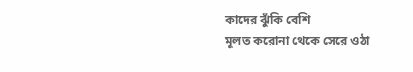কাদের ঝুঁকি বেশি
মূলত করোনা থেকে সেরে ওঠা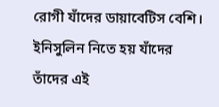রোগী যাঁদের ডায়াবেটিস বেশি। ইনিসুলিন নিতে হয় যাঁদের তাঁদের এই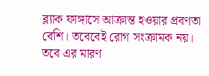ব্ল্যাক ফাঙ্গাসে আক্রান্ত হওয়ার প্রবণতা বেশি। তবেবেই রোগ সংক্রামক নয়। তবে এর মারণ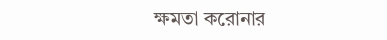ক্ষমতা করোনার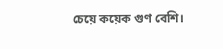চেয়ে কয়েক গুণ বেশি।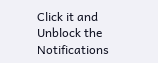Click it and Unblock the Notifications